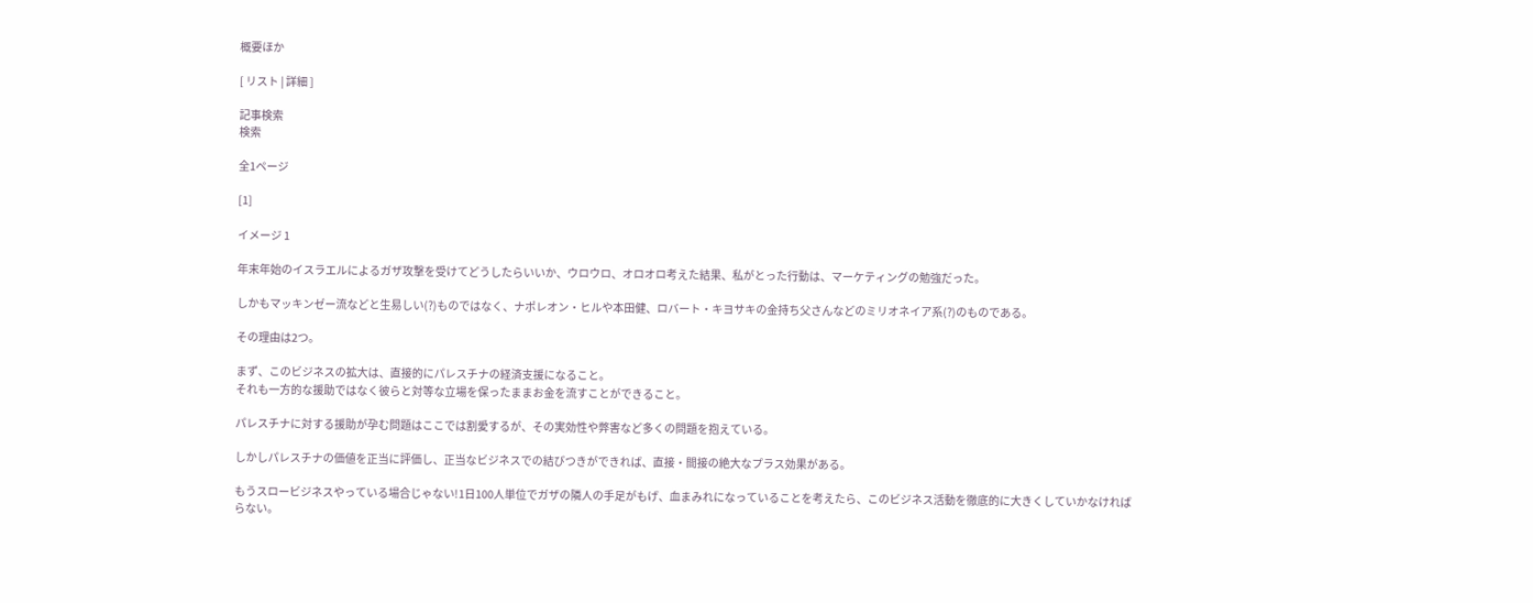概要ほか

[ リスト | 詳細 ]

記事検索
検索

全1ページ

[1]

イメージ 1

年末年始のイスラエルによるガザ攻撃を受けてどうしたらいいか、ウロウロ、オロオロ考えた結果、私がとった行動は、マーケティングの勉強だった。

しかもマッキンゼー流などと生易しい(?)ものではなく、ナポレオン・ヒルや本田健、ロバート・キヨサキの金持ち父さんなどのミリオネイア系(?)のものである。

その理由は2つ。

まず、このビジネスの拡大は、直接的にパレスチナの経済支援になること。
それも一方的な援助ではなく彼らと対等な立場を保ったままお金を流すことができること。

パレスチナに対する援助が孕む問題はここでは割愛するが、その実効性や弊害など多くの問題を抱えている。

しかしパレスチナの価値を正当に評価し、正当なビジネスでの結びつきができれば、直接・間接の絶大なプラス効果がある。

もうスロービジネスやっている場合じゃない!1日100人単位でガザの隣人の手足がもげ、血まみれになっていることを考えたら、このビジネス活動を徹底的に大きくしていかなければらない。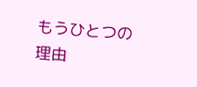もうひとつの理由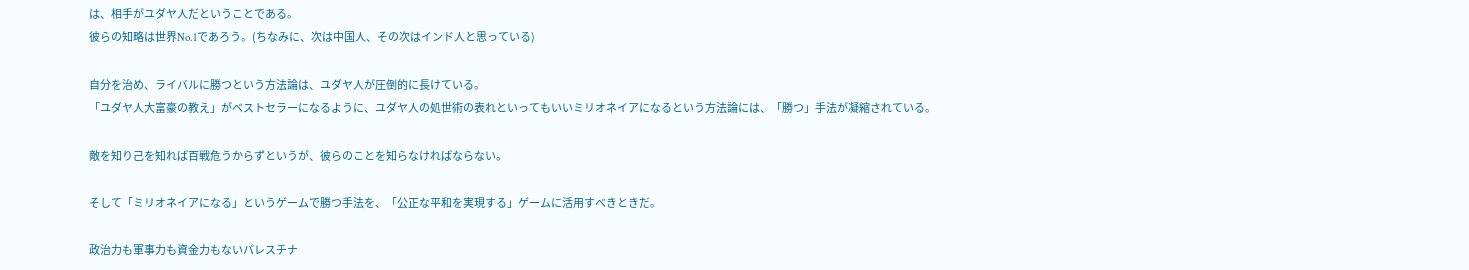は、相手がユダヤ人だということである。
彼らの知略は世界No.1であろう。(ちなみに、次は中国人、その次はインド人と思っている)

自分を治め、ライバルに勝つという方法論は、ユダヤ人が圧倒的に長けている。
「ユダヤ人大富豪の教え」がベストセラーになるように、ユダヤ人の処世術の表れといってもいいミリオネイアになるという方法論には、「勝つ」手法が凝縮されている。

敵を知り己を知れば百戦危うからずというが、彼らのことを知らなければならない。

そして「ミリオネイアになる」というゲームで勝つ手法を、「公正な平和を実現する」ゲームに活用すべきときだ。

政治力も軍事力も資金力もないパレスチナ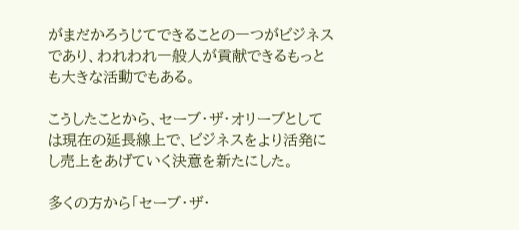がまだかろうじてできることの一つがビジネスであり、われわれ一般人が貢献できるもっとも大きな活動でもある。

こうしたことから、セーブ・ザ・オリーブとしては現在の延長線上で、ビジネスをより活発にし売上をあげていく決意を新たにした。

多くの方から「セーブ・ザ・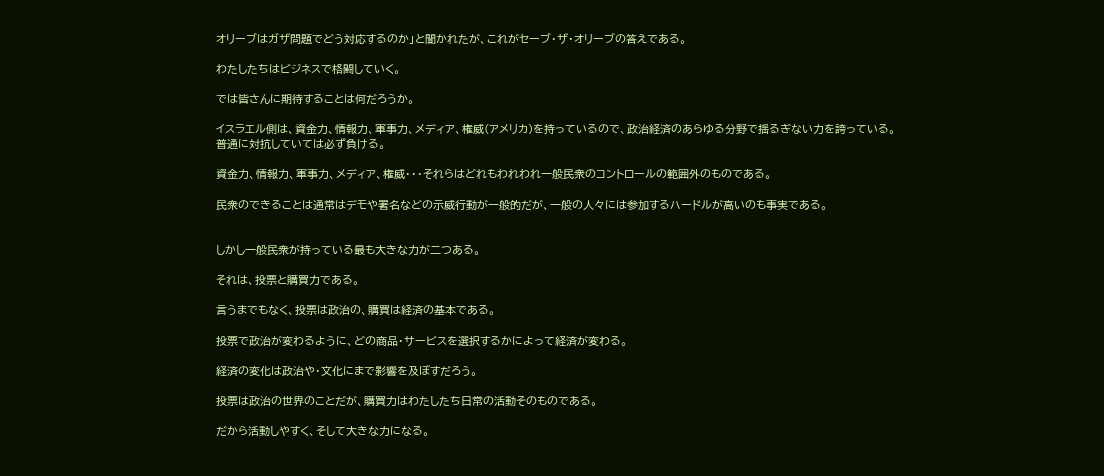オリーブはガザ問題でどう対応するのか」と聞かれたが、これがセーブ・ザ・オリーブの答えである。

わたしたちはビジネスで格闘していく。

では皆さんに期待することは何だろうか。

イスラエル側は、資金力、情報力、軍事力、メディア、権威(アメリカ)を持っているので、政治経済のあらゆる分野で揺るぎない力を誇っている。
普通に対抗していては必ず負ける。

資金力、情報力、軍事力、メディア、権威・・・それらはどれもわれわれ一般民衆のコントロールの範囲外のものである。

民衆のできることは通常はデモや署名などの示威行動が一般的だが、一般の人々には参加するハードルが高いのも事実である。


しかし一般民衆が持っている最も大きな力が二つある。

それは、投票と購買力である。

言うまでもなく、投票は政治の、購買は経済の基本である。

投票で政治が変わるように、どの商品・サービスを選択するかによって経済が変わる。

経済の変化は政治や・文化にまで影響を及ぼすだろう。

投票は政治の世界のことだが、購買力はわたしたち日常の活動そのものである。

だから活動しやすく、そして大きな力になる。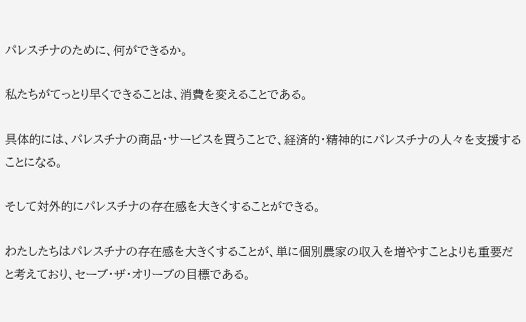パレスチナのために、何ができるか。

私たちがてっとり早くできることは、消費を変えることである。

具体的には、パレスチナの商品・サービスを買うことで、経済的・精神的にパレスチナの人々を支援することになる。

そして対外的にパレスチナの存在感を大きくすることができる。

わたしたちはパレスチナの存在感を大きくすることが、単に個別農家の収入を増やすことよりも重要だと考えており、セーブ・ザ・オリーブの目標である。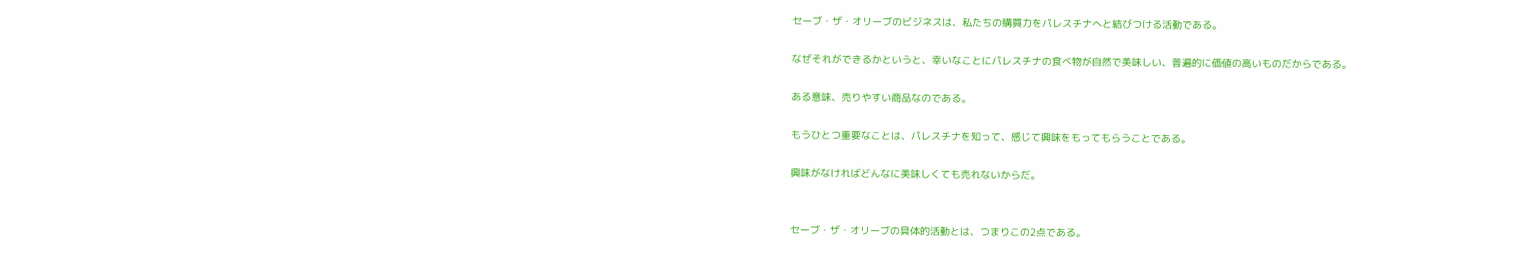セーブ・ザ・オリーブのビジネスは、私たちの購買力をパレスチナへと結びつける活動である。

なぜそれができるかというと、幸いなことにパレスチナの食べ物が自然で美味しい、普遍的に価値の高いものだからである。

ある意味、売りやすい商品なのである。

もうひとつ重要なことは、パレスチナを知って、感じて興味をもってもらうことである。

興味がなければどんなに美味しくても売れないからだ。


セーブ・ザ・オリーブの具体的活動とは、つまりこの2点である。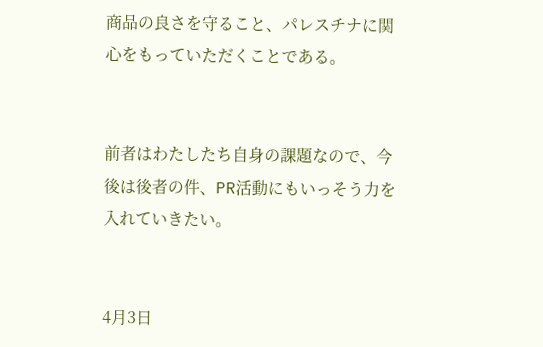商品の良さを守ること、パレスチナに関心をもっていただくことである。


前者はわたしたち自身の課題なので、今後は後者の件、PR活動にもいっそう力を入れていきたい。


4月3日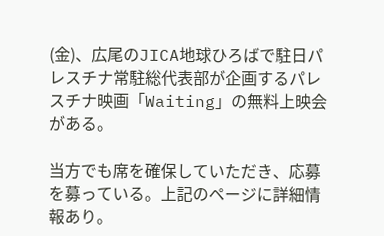(金)、広尾のJICA地球ひろばで駐日パレスチナ常駐総代表部が企画するパレスチナ映画「Waiting」の無料上映会がある。

当方でも席を確保していただき、応募を募っている。上記のページに詳細情報あり。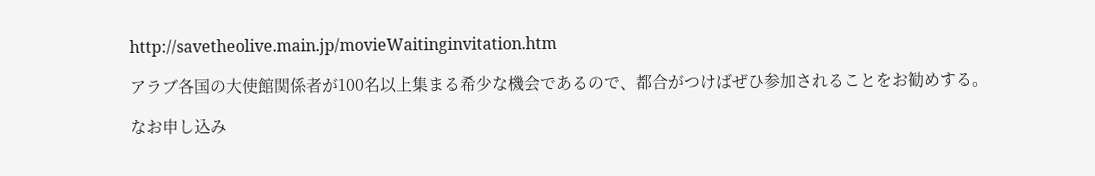http://savetheolive.main.jp/movieWaitinginvitation.htm

アラブ各国の大使館関係者が100名以上集まる希少な機会であるので、都合がつけばぜひ参加されることをお勧めする。

なお申し込み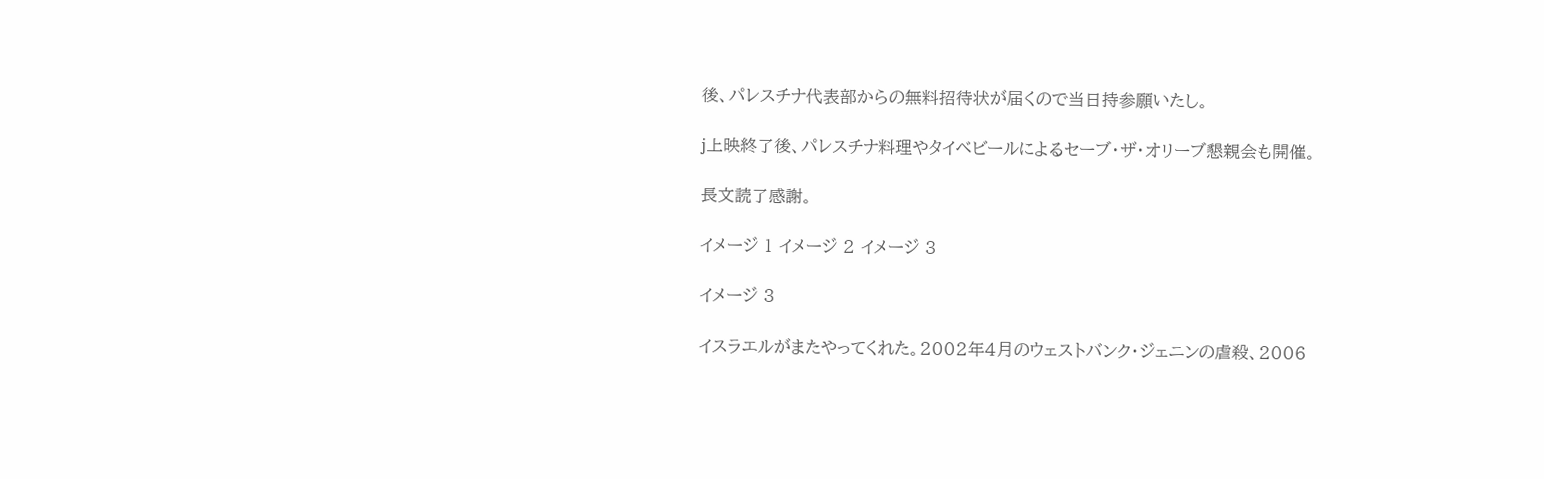後、パレスチナ代表部からの無料招待状が届くので当日持参願いたし。

j上映終了後、パレスチナ料理やタイベビールによるセーブ・ザ・オリーブ懇親会も開催。

長文読了感謝。

イメージ 1 イメージ 2 イメージ 3

イメージ 3

イスラエルがまたやってくれた。2002年4月のウェストバンク・ジェニンの虐殺、2006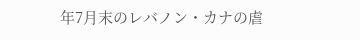年7月末のレバノン・カナの虐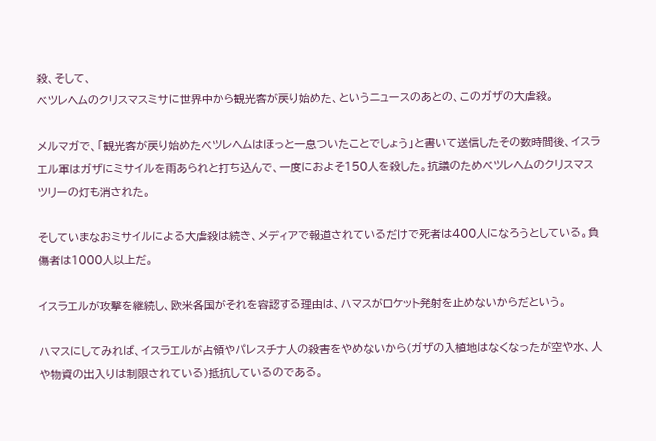殺、そして、
ベツレヘムのクリスマスミサに世界中から観光客が戻り始めた、というニュースのあとの、このガザの大虐殺。

メルマガで、「観光客が戻り始めたベツレヘムはほっと一息ついたことでしょう」と書いて送信したその数時間後、イスラエル軍はガザにミサイルを雨あられと打ち込んで、一度におよそ150人を殺した。抗議のためベツレヘムのクリスマスツリーの灯も消された。

そしていまなおミサイルによる大虐殺は続き、メディアで報道されているだけで死者は400人になろうとしている。負傷者は1000人以上だ。

イスラエルが攻撃を継続し、欧米各国がそれを容認する理由は、ハマスがロケット発射を止めないからだという。

ハマスにしてみれば、イスラエルが占領やパレスチナ人の殺害をやめないから(ガザの入植地はなくなったが空や水、人や物資の出入りは制限されている)抵抗しているのである。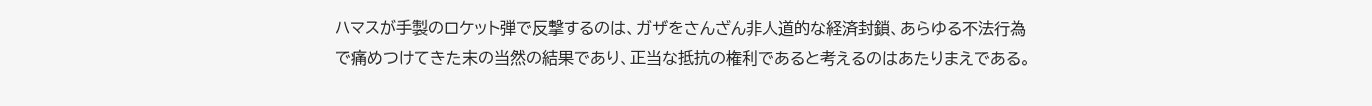ハマスが手製のロケット弾で反撃するのは、ガザをさんざん非人道的な経済封鎖、あらゆる不法行為で痛めつけてきた末の当然の結果であり、正当な抵抗の権利であると考えるのはあたりまえである。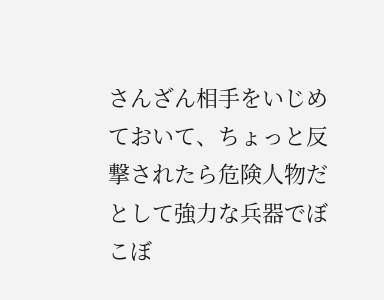さんざん相手をいじめておいて、ちょっと反撃されたら危険人物だとして強力な兵器でぼこぼ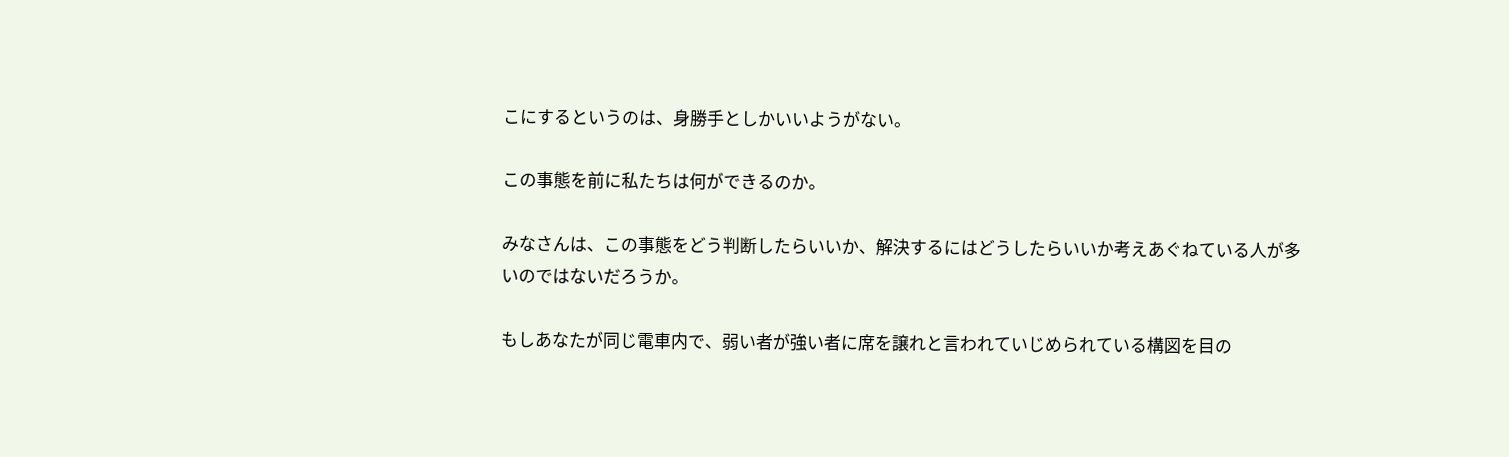こにするというのは、身勝手としかいいようがない。

この事態を前に私たちは何ができるのか。

みなさんは、この事態をどう判断したらいいか、解決するにはどうしたらいいか考えあぐねている人が多いのではないだろうか。

もしあなたが同じ電車内で、弱い者が強い者に席を譲れと言われていじめられている構図を目の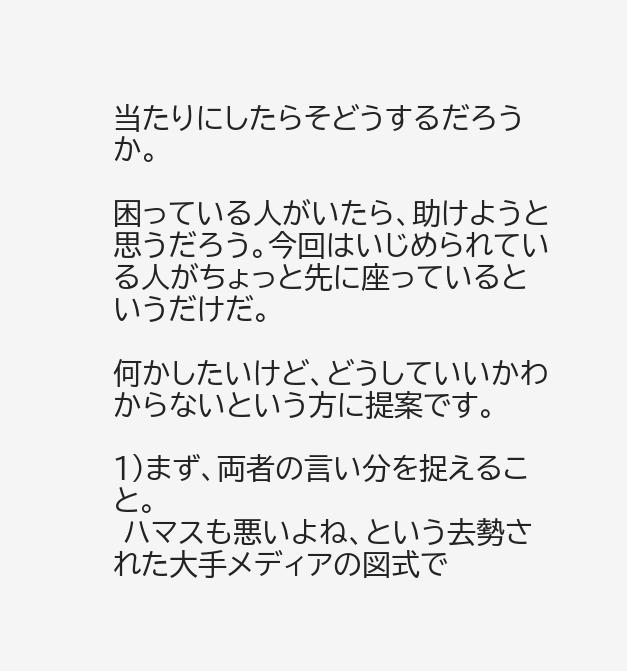当たりにしたらそどうするだろうか。

困っている人がいたら、助けようと思うだろう。今回はいじめられている人がちょっと先に座っているというだけだ。

何かしたいけど、どうしていいかわからないという方に提案です。

1)まず、両者の言い分を捉えること。
 ハマスも悪いよね、という去勢された大手メディアの図式で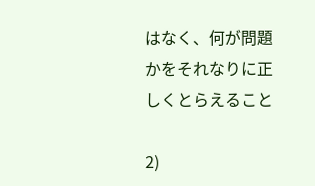はなく、何が問題かをそれなりに正しくとらえること

2)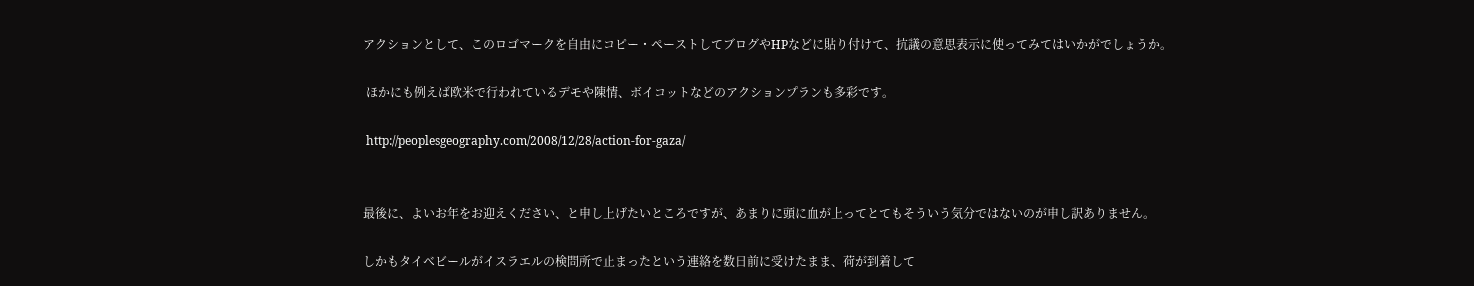アクションとして、このロゴマークを自由にコピー・ペーストしてブログやHPなどに貼り付けて、抗議の意思表示に使ってみてはいかがでしょうか。

 ほかにも例えば欧米で行われているデモや陳情、ボイコットなどのアクションプランも多彩です。

 http://peoplesgeography.com/2008/12/28/action-for-gaza/


最後に、よいお年をお迎えください、と申し上げたいところですが、あまりに頭に血が上ってとてもそういう気分ではないのが申し訳ありません。

しかもタイベビールがイスラエルの検問所で止まったという連絡を数日前に受けたまま、荷が到着して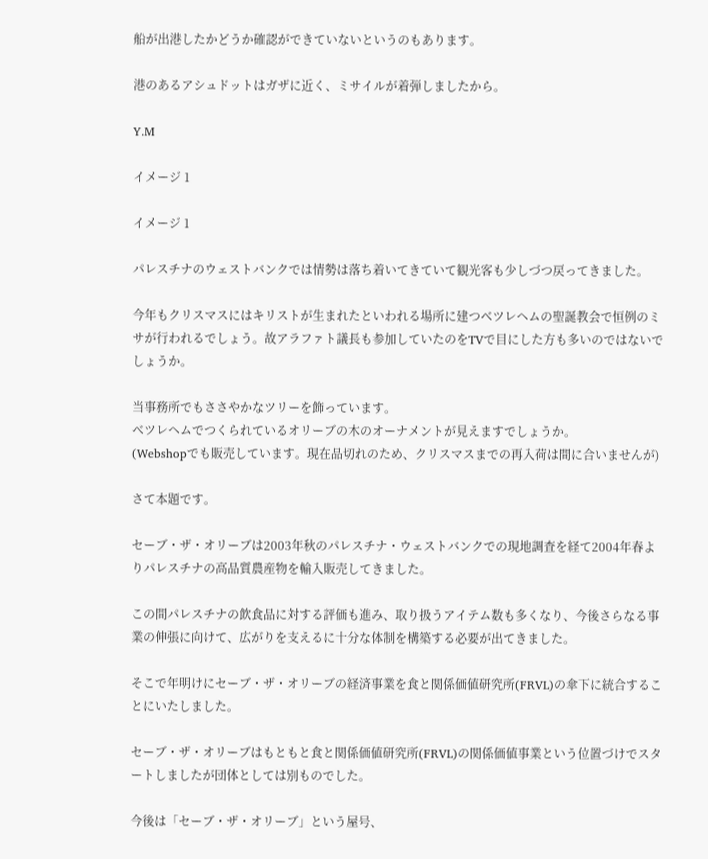船が出港したかどうか確認ができていないというのもあります。

港のあるアシュドットはガザに近く、ミサイルが着弾しましたから。

Y.M

イメージ 1

イメージ 1

パレスチナのウェストバンクでは情勢は落ち着いてきていて観光客も少しづつ戻ってきました。

今年もクリスマスにはキリストが生まれたといわれる場所に建つベツレヘムの聖誕教会で恒例のミサが行われるでしょう。故アラファト議長も参加していたのをTVで目にした方も多いのではないでしょうか。

当事務所でもささやかなツリーを飾っています。
ベツレヘムでつくられているオリーブの木のオーナメントが見えますでしょうか。
(Webshopでも販売しています。現在品切れのため、クリスマスまでの再入荷は間に合いませんが)

さて本題です。

セーブ・ザ・オリーブは2003年秋のパレスチナ・ウェストバンクでの現地調査を経て2004年春よりパレスチナの高品質農産物を輸入販売してきました。

この間パレスチナの飲食品に対する評価も進み、取り扱うアイテム数も多くなり、今後さらなる事業の伸張に向けて、広がりを支えるに十分な体制を構築する必要が出てきました。

そこで年明けにセーブ・ザ・オリーブの経済事業を食と関係価値研究所(FRVL)の傘下に統合することにいたしました。

セーブ・ザ・オリーブはもともと食と関係価値研究所(FRVL)の関係価値事業という位置づけでスタートしましたが団体としては別ものでした。

今後は「セーブ・ザ・オリーブ」という屋号、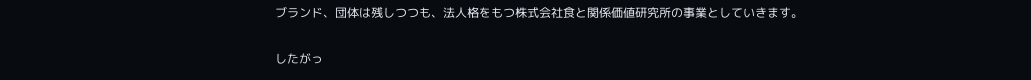ブランド、団体は残しつつも、法人格をもつ株式会社食と関係価値研究所の事業としていきます。

したがっ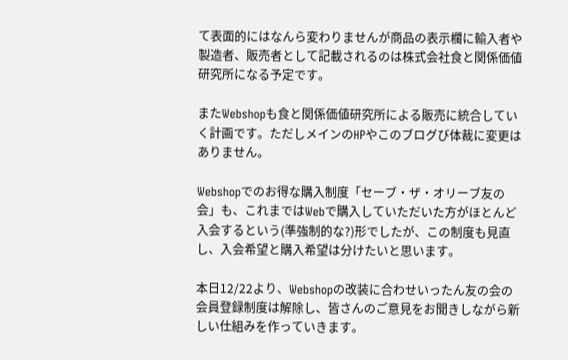て表面的にはなんら変わりませんが商品の表示欄に輸入者や製造者、販売者として記載されるのは株式会社食と関係価値研究所になる予定です。

またWebshopも食と関係価値研究所による販売に統合していく計画です。ただしメインのHPやこのブログび体裁に変更はありません。

Webshopでのお得な購入制度「セーブ・ザ・オリーブ友の会」も、これまではWebで購入していただいた方がほとんど入会するという(準強制的な?)形でしたが、この制度も見直し、入会希望と購入希望は分けたいと思います。

本日12/22より、Webshopの改装に合わせいったん友の会の会員登録制度は解除し、皆さんのご意見をお聞きしながら新しい仕組みを作っていきます。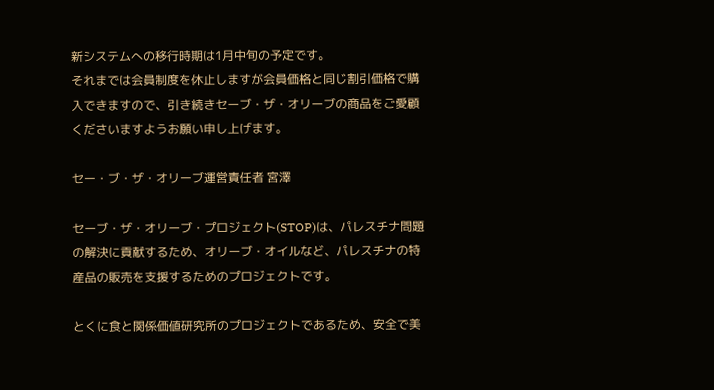新システムへの移行時期は1月中旬の予定です。
それまでは会員制度を休止しますが会員価格と同じ割引価格で購入できますので、引き続きセーブ・ザ・オリーブの商品をご愛顧くださいますようお願い申し上げます。

セー・ブ・ザ・オリーブ運営責任者 宮澤

セーブ・ザ・オリーブ・プロジェクト(STOP)は、パレスチナ問題の解決に貢献するため、オリーブ・オイルなど、パレスチナの特産品の販売を支援するためのプロジェクトです。

とくに食と関係価値研究所のプロジェクトであるため、安全で美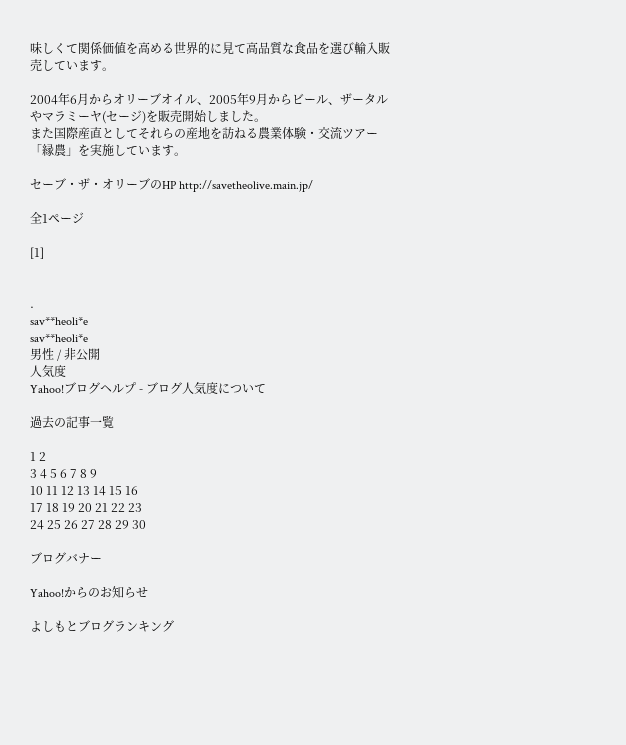味しくて関係価値を高める世界的に見て高品質な食品を選び輸入販売しています。

2004年6月からオリーブオイル、2005年9月からビール、ザータルやマラミーヤ(セージ)を販売開始しました。
また国際産直としてそれらの産地を訪ねる農業体験・交流ツアー「縁農」を実施しています。

セーブ・ザ・オリーブのHP http://savetheolive.main.jp/

全1ページ

[1]


.
sav**heoli*e
sav**heoli*e
男性 / 非公開
人気度
Yahoo!ブログヘルプ - ブログ人気度について

過去の記事一覧

1 2
3 4 5 6 7 8 9
10 11 12 13 14 15 16
17 18 19 20 21 22 23
24 25 26 27 28 29 30

ブログバナー

Yahoo!からのお知らせ

よしもとブログランキング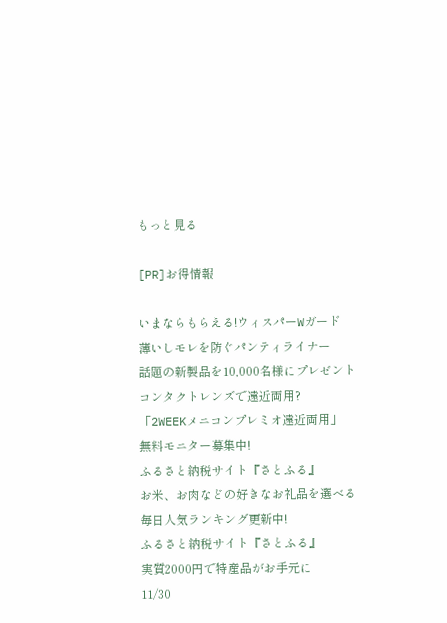もっと見る

[PR]お得情報

いまならもらえる!ウィスパーWガード
薄いしモレを防ぐパンティライナー
話題の新製品を10,000名様にプレゼント
コンタクトレンズで遠近両用?
「2WEEKメニコンプレミオ遠近両用」
無料モニター募集中!
ふるさと納税サイト『さとふる』
お米、お肉などの好きなお礼品を選べる
毎日人気ランキング更新中!
ふるさと納税サイト『さとふる』
実質2000円で特産品がお手元に
11/30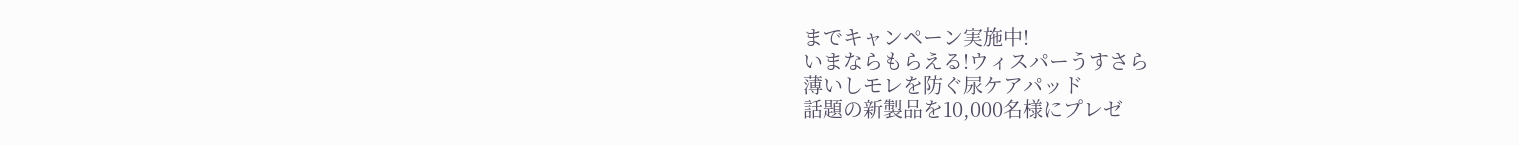までキャンペーン実施中!
いまならもらえる!ウィスパーうすさら
薄いしモレを防ぐ尿ケアパッド
話題の新製品を10,000名様にプレゼ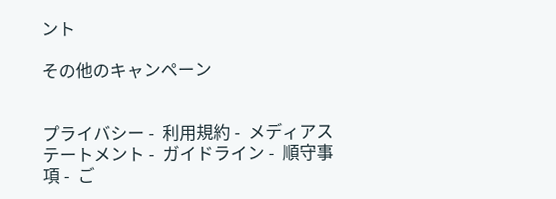ント

その他のキャンペーン


プライバシー -  利用規約 -  メディアステートメント -  ガイドライン -  順守事項 -  ご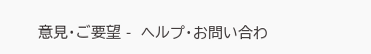意見・ご要望 -  ヘルプ・お問い合わ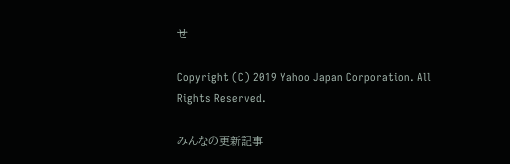せ

Copyright (C) 2019 Yahoo Japan Corporation. All Rights Reserved.

みんなの更新記事